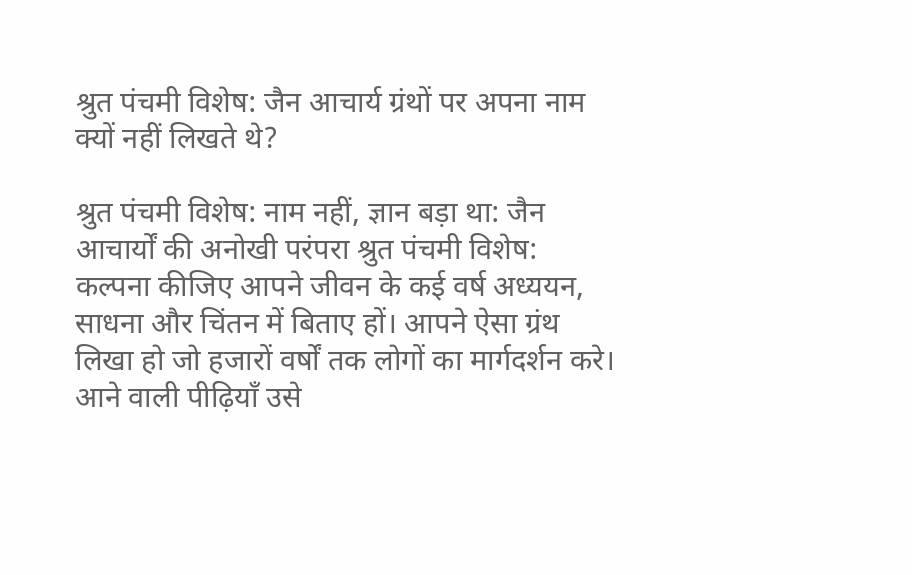श्रुत पंचमी विशेष: जैन आचार्य ग्रंथों पर अपना नाम क्यों नहीं लिखते थे?

श्रुत पंचमी विशेष: नाम नहीं, ज्ञान बड़ा था: जैन आचार्यों की अनोखी परंपरा श्रुत पंचमी विशेष: कल्पना कीजिए आपने जीवन के कई वर्ष अध्ययन, साधना और चिंतन में बिताए हों। आपने ऐसा ग्रंथ लिखा हो जो हजारों वर्षों तक लोगों का मार्गदर्शन करे। आने वाली पीढ़ियाँ उसे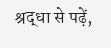श्रद्धा से पढ़ें,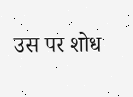उस पर शोध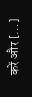करें और […]